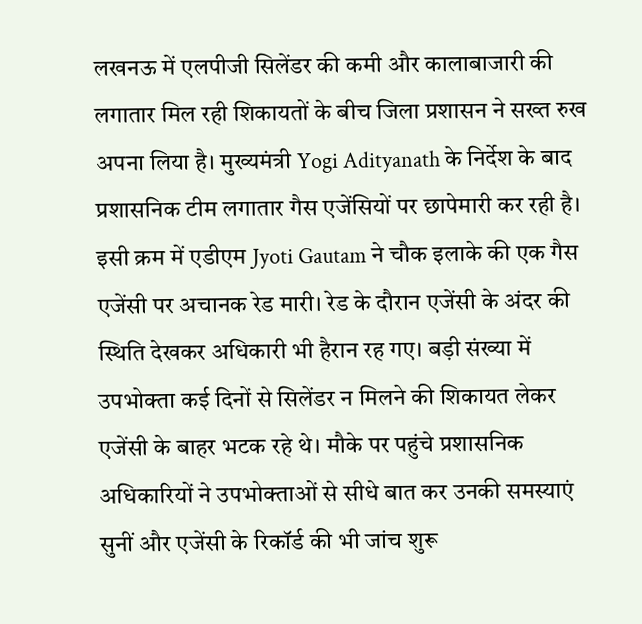लखनऊ में एलपीजी सिलेंडर की कमी और कालाबाजारी की लगातार मिल रही शिकायतों के बीच जिला प्रशासन ने सख्त रुख अपना लिया है। मुख्यमंत्री Yogi Adityanath के निर्देश के बाद प्रशासनिक टीम लगातार गैस एजेंसियों पर छापेमारी कर रही है। इसी क्रम में एडीएम Jyoti Gautam ने चौक इलाके की एक गैस एजेंसी पर अचानक रेड मारी। रेड के दौरान एजेंसी के अंदर की स्थिति देखकर अधिकारी भी हैरान रह गए। बड़ी संख्या में उपभोक्ता कई दिनों से सिलेंडर न मिलने की शिकायत लेकर एजेंसी के बाहर भटक रहे थे। मौके पर पहुंचे प्रशासनिक अधिकारियों ने उपभोक्ताओं से सीधे बात कर उनकी समस्याएं सुनीं और एजेंसी के रिकॉर्ड की भी जांच शुरू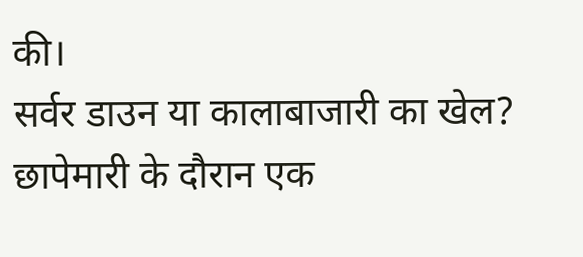की।
सर्वर डाउन या कालाबाजारी का खेल?
छापेमारी के दौरान एक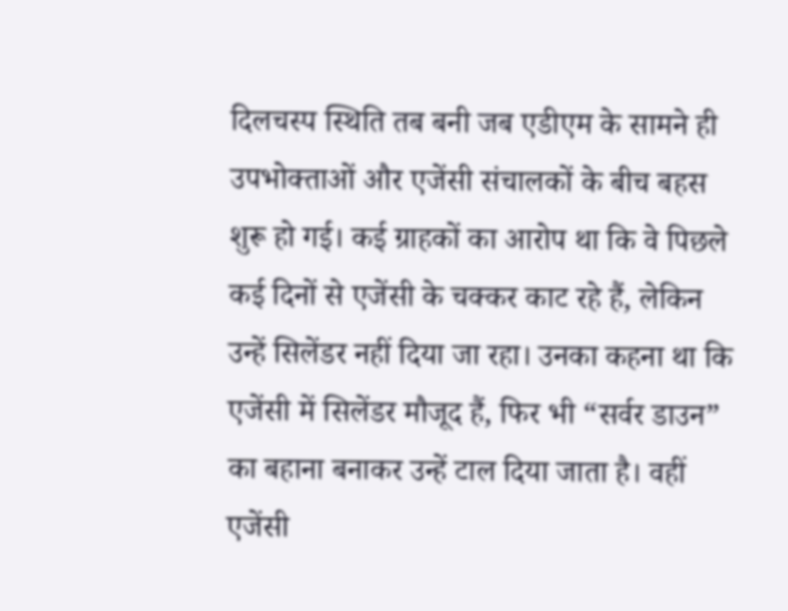दिलचस्प स्थिति तब बनी जब एडीएम के सामने ही उपभोक्ताओं और एजेंसी संचालकों के बीच बहस शुरू हो गई। कई ग्राहकों का आरोप था कि वे पिछले कई दिनों से एजेंसी के चक्कर काट रहे हैं, लेकिन उन्हें सिलेंडर नहीं दिया जा रहा। उनका कहना था कि एजेंसी में सिलेंडर मौजूद हैं, फिर भी “सर्वर डाउन” का बहाना बनाकर उन्हें टाल दिया जाता है। वहीं एजेंसी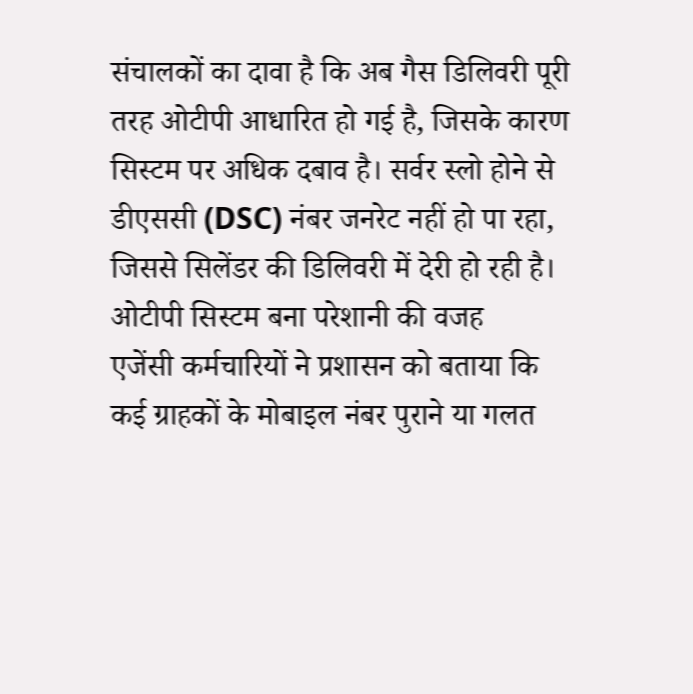संचालकों का दावा है कि अब गैस डिलिवरी पूरी तरह ओटीपी आधारित हो गई है, जिसके कारण सिस्टम पर अधिक दबाव है। सर्वर स्लो होने से डीएससी (DSC) नंबर जनरेट नहीं हो पा रहा, जिससे सिलेंडर की डिलिवरी में देरी हो रही है।
ओटीपी सिस्टम बना परेशानी की वजह
एजेंसी कर्मचारियों ने प्रशासन को बताया कि कई ग्राहकों के मोबाइल नंबर पुराने या गलत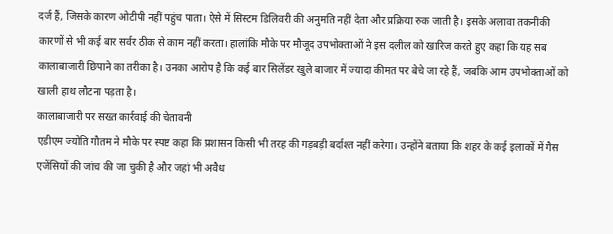दर्ज हैं, जिसके कारण ओटीपी नहीं पहुंच पाता। ऐसे में सिस्टम डिलिवरी की अनुमति नहीं देता और प्रक्रिया रुक जाती है। इसके अलावा तकनीकी कारणों से भी कई बार सर्वर ठीक से काम नहीं करता। हालांकि मौके पर मौजूद उपभोक्ताओं ने इस दलील को खारिज करते हुए कहा कि यह सब कालाबाजारी छिपाने का तरीका है। उनका आरोप है कि कई बार सिलेंडर खुले बाजार में ज्यादा कीमत पर बेचे जा रहे हैं, जबकि आम उपभोक्ताओं को खाली हाथ लौटना पड़ता है।
कालाबाजारी पर सख्त कार्रवाई की चेतावनी
एडीएम ज्योति गौतम ने मौके पर स्पष्ट कहा कि प्रशासन किसी भी तरह की गड़बड़ी बर्दाश्त नहीं करेगा। उन्होंने बताया कि शहर के कई इलाकों में गैस एजेंसियों की जांच की जा चुकी है और जहां भी अवैध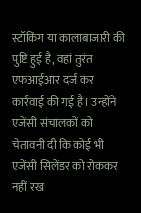स्टॉकिंग या कालाबाजारी की पुष्टि हुई है, वहां तुरंत एफआईआर दर्ज कर कार्रवाई की गई है। उन्होंने एजेंसी संचालकों को चेतावनी दी कि कोई भी एजेंसी सिलेंडर को रोककर नहीं रख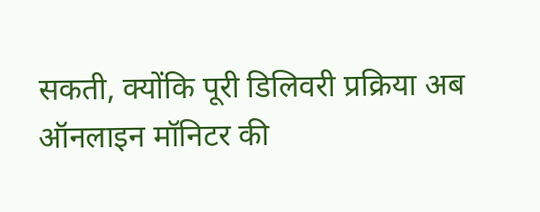सकती, क्योंकि पूरी डिलिवरी प्रक्रिया अब ऑनलाइन मॉनिटर की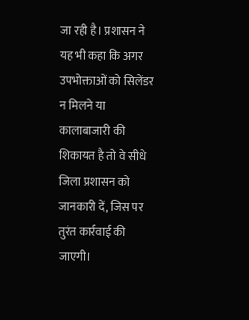जा रही है। प्रशासन ने यह भी कहा कि अगर उपभोक्ताओं को सिलेंडर न मिलने या कालाबाजारी की शिकायत है तो वे सीधे जिला प्रशासन को जानकारी दें, जिस पर तुरंत कार्रवाई की जाएगी।